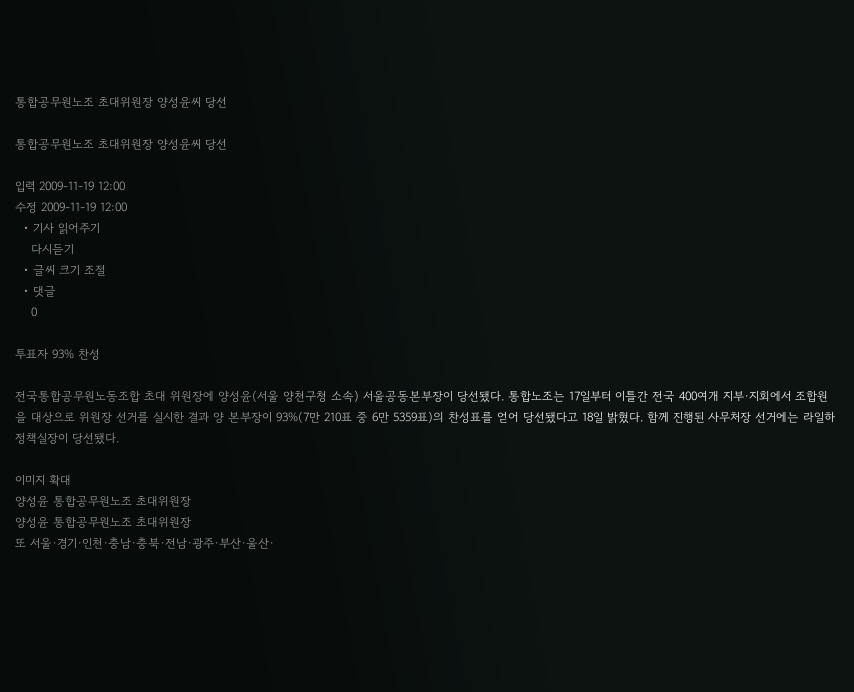통합공무원노조 초대위원장 양성윤씨 당선

통합공무원노조 초대위원장 양성윤씨 당선

입력 2009-11-19 12:00
수정 2009-11-19 12:00
  • 기사 읽어주기
    다시듣기
  • 글씨 크기 조절
  • 댓글
    0

투표자 93% 찬성

전국통합공무원노동조합 초대 위원장에 양성윤(서울 양천구청 소속) 서울공동본부장이 당선됐다. 통합노조는 17일부터 이틀간 전국 400여개 지부·지회에서 조합원을 대상으로 위원장 선거를 실시한 결과 양 본부장이 93%(7만 210표 중 6만 5359표)의 찬성표를 얻어 당선됐다고 18일 밝혔다. 함께 진행된 사무처장 선거에는 라일하 정책실장이 당선됐다.

이미지 확대
양성윤 통합공무원노조 초대위원장
양성윤 통합공무원노조 초대위원장
또 서울·경기·인천·충남·충북·전남·광주·부산·울산·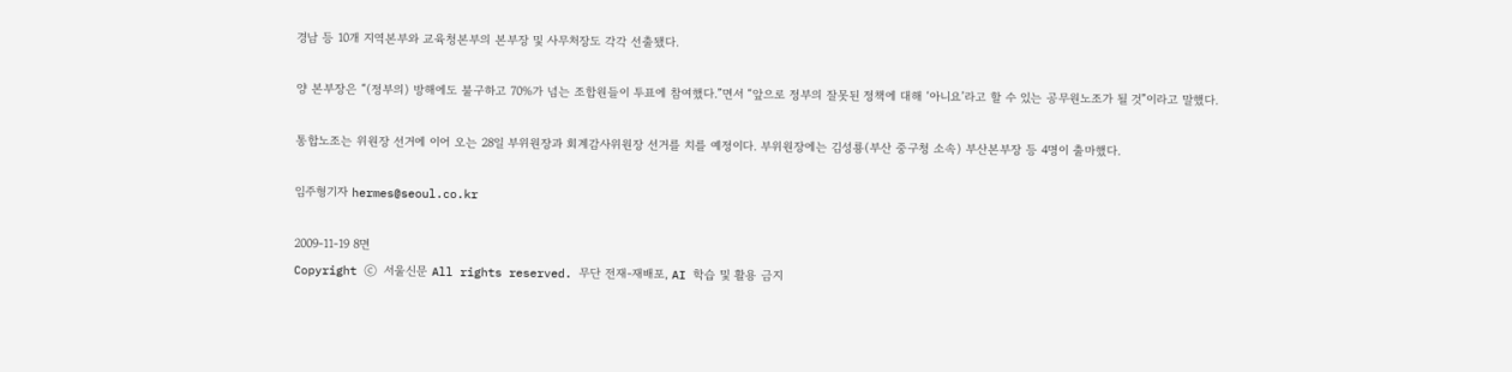경남 등 10개 지역본부와 교육청본부의 본부장 및 사무처장도 각각 선출됐다.

양 본부장은 “(정부의) 방해에도 불구하고 70%가 넘는 조합원들이 투표에 참여했다.”면서 “앞으로 정부의 잘못된 정책에 대해 ‘아니요’라고 할 수 있는 공무원노조가 될 것”이라고 말했다.

통합노조는 위원장 선거에 이어 오는 28일 부위원장과 회계감사위원장 선거를 치를 예정이다. 부위원장에는 김성룡(부산 중구청 소속) 부산본부장 등 4명이 출마했다.

임주형기자 hermes@seoul.co.kr

2009-11-19 8면
Copyright ⓒ 서울신문 All rights reserved. 무단 전재-재배포, AI 학습 및 활용 금지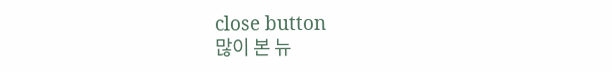close button
많이 본 뉴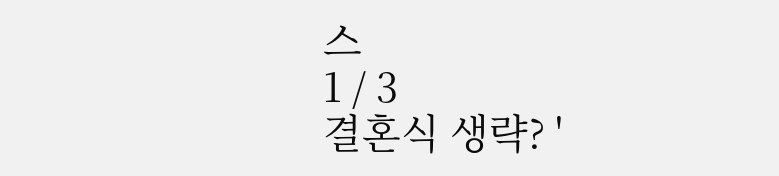스
1 / 3
결혼식 생략? '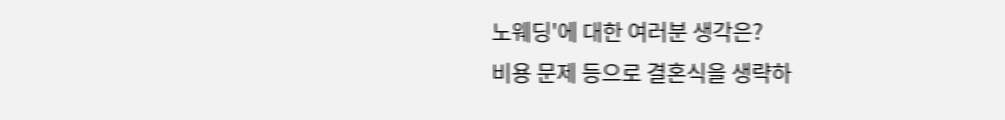노웨딩'에 대한 여러분 생각은?
비용 문제 등으로 결혼식을 생략하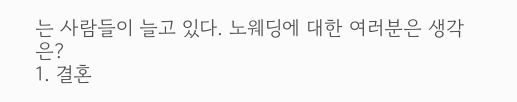는 사람들이 늘고 있다. 노웨딩에 대한 여러분은 생각은?
1. 결혼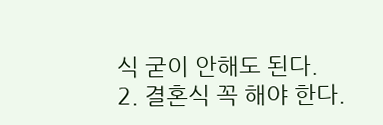식 굳이 안해도 된다.
2. 결혼식 꼭 해야 한다.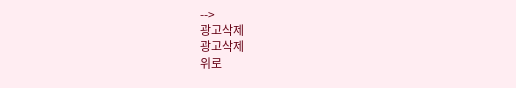-->
광고삭제
광고삭제
위로